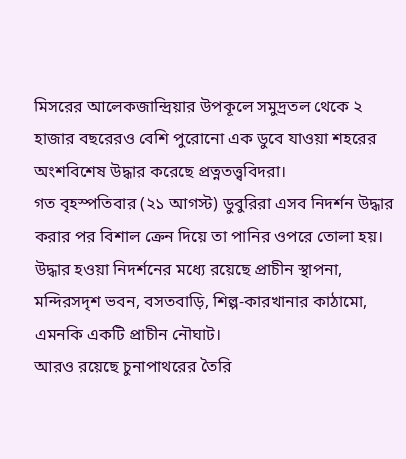মিসরের আলেকজান্দ্রিয়ার উপকূলে সমুদ্রতল থেকে ২ হাজার বছরেরও বেশি পুরোনো এক ডুবে যাওয়া শহরের অংশবিশেষ উদ্ধার করেছে প্রত্নতত্ত্ববিদরা।
গত বৃহস্পতিবার (২১ আগস্ট) ডুবুরিরা এসব নিদর্শন উদ্ধার করার পর বিশাল ক্রেন দিয়ে তা পানির ওপরে তোলা হয়।
উদ্ধার হওয়া নিদর্শনের মধ্যে রয়েছে প্রাচীন স্থাপনা, মন্দিরসদৃশ ভবন, বসতবাড়ি, শিল্প-কারখানার কাঠামো, এমনকি একটি প্রাচীন নৌঘাট।
আরও রয়েছে চুনাপাথরের তৈরি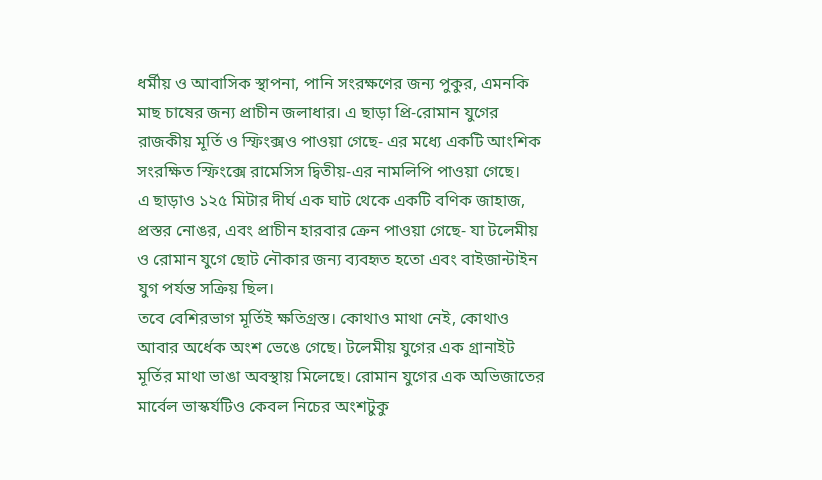ধর্মীয় ও আবাসিক স্থাপনা, পানি সংরক্ষণের জন্য পুকুর, এমনকি মাছ চাষের জন্য প্রাচীন জলাধার। এ ছাড়া প্রি-রোমান যুগের রাজকীয় মূর্তি ও স্ফিংক্সও পাওয়া গেছে- এর মধ্যে একটি আংশিক সংরক্ষিত স্ফিংক্সে রামেসিস দ্বিতীয়-এর নামলিপি পাওয়া গেছে।
এ ছাড়াও ১২৫ মিটার দীর্ঘ এক ঘাট থেকে একটি বণিক জাহাজ, প্রস্তর নোঙর, এবং প্রাচীন হারবার ক্রেন পাওয়া গেছে- যা টলেমীয় ও রোমান যুগে ছোট নৌকার জন্য ব্যবহৃত হতো এবং বাইজান্টাইন যুগ পর্যন্ত সক্রিয় ছিল।
তবে বেশিরভাগ মূর্তিই ক্ষতিগ্রস্ত। কোথাও মাথা নেই, কোথাও আবার অর্ধেক অংশ ভেঙে গেছে। টলেমীয় যুগের এক গ্রানাইট মূর্তির মাথা ভাঙা অবস্থায় মিলেছে। রোমান যুগের এক অভিজাতের মার্বেল ভাস্কর্যটিও কেবল নিচের অংশটুকু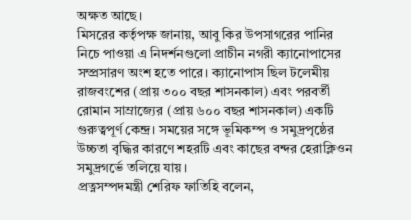অক্ষত আছে।
মিসরের কর্তৃপক্ষ জানায়, আবু কির উপসাগরের পানির নিচে পাওয়া এ নিদর্শনগুলো প্রাচীন নগরী ক্যানোপাসের সম্প্রসারণ অংশ হতে পারে। ক্যানোপাস ছিল টলেমীয় রাজবংশের (প্রায় ৩০০ বছর শাসনকাল) এবং পরবর্তী রোমান সাম্রাজ্যের (প্রায় ৬০০ বছর শাসনকাল) একটি গুরুত্বপূর্ণ কেন্দ্র। সময়ের সঙ্গে ভূমিকম্প ও সমুদ্রপৃষ্ঠের উচ্চতা বৃদ্ধির কারণে শহরটি এবং কাছের বন্দর হেরাক্লিওন সমুদ্রগর্ভে তলিয়ে যায়।
প্রত্নসম্পদমন্ত্রী শেরিফ ফাতিহি বলেন,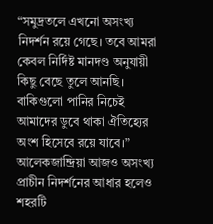“সমুদ্রতলে এখনো অসংখ্য নিদর্শন রয়ে গেছে। তবে আমরা কেবল নির্দিষ্ট মানদণ্ড অনুযায়ী কিছু বেছে তুলে আনছি। বাকিগুলো পানির নিচেই আমাদের ডুবে থাকা ঐতিহ্যের অংশ হিসেবে রয়ে যাবে।”
আলেকজান্দ্রিয়া আজও অসংখ্য প্রাচীন নিদর্শনের আধার হলেও শহরটি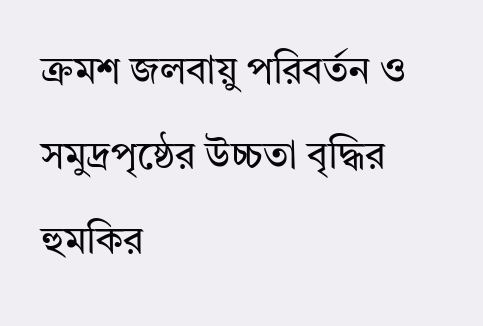ক্রমশ জলবায়ু পরিবর্তন ও সমুদ্রপৃষ্ঠের উচ্চতা বৃদ্ধির হুমকির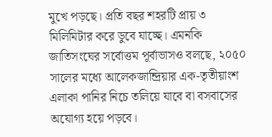মুখে পড়ছে। প্রতি বছর শহরটি প্রায় ৩ মিলিমিটার করে ডুবে যাচ্ছে। এমনকি জাতিসংঘের সর্বোত্তম পূর্বাভাসও বলছে, ২০৫০ সালের মধ্যে আলেকজান্দ্রিয়ার এক-তৃতীয়াংশ এলাকা পানির নিচে তলিয়ে যাবে বা বসবাসের অযোগ্য হয়ে পড়বে।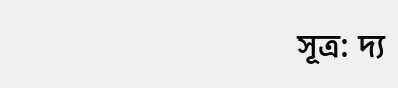সূত্র: দ্য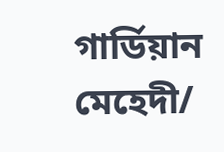গার্ডিয়ান
মেহেদী/